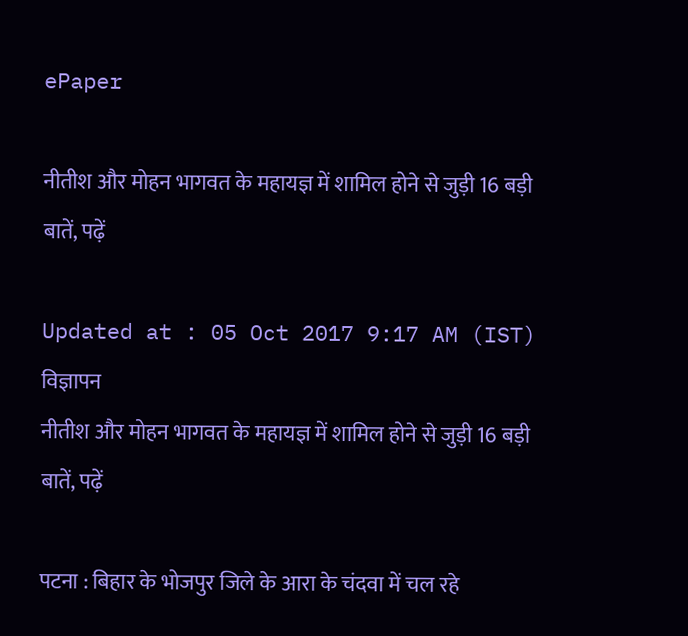ePaper

नीतीश और मोहन भागवत के महायज्ञ में शामिल होने से जुड़ी 16 बड़ी बातें, पढ़ें

Updated at : 05 Oct 2017 9:17 AM (IST)
विज्ञापन
नीतीश और मोहन भागवत के महायज्ञ में शामिल होने से जुड़ी 16 बड़ी बातें, पढ़ें

पटना : बिहार के भोजपुर जिले के आरा के चंदवा में चल रहे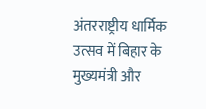अंतरराष्ट्रीय धार्मिक उत्सव में बिहार के मुख्यमंत्री और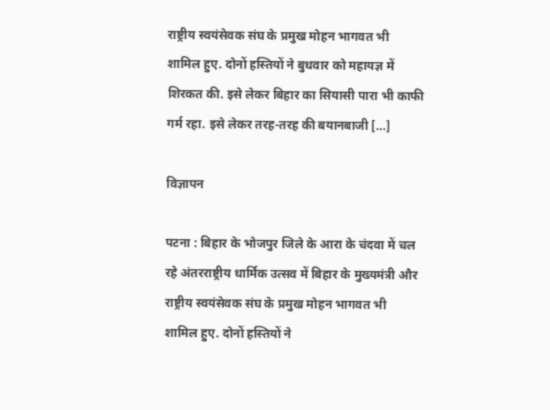राष्ट्रीय स्वयंसेवक संघ के प्रमुख मोहन भागवत भी शामिल हुए. दोनों हस्तियों ने बुधवार को महायज्ञ में शिरकत की. इसे लेकर बिहार का सियासी पारा भी काफी गर्म रहा. इसे लेकर तरह-तरह की बयानबाजी […]

विज्ञापन

पटना : बिहार के भोजपुर जिले के आरा के चंदवा में चल रहे अंतरराष्ट्रीय धार्मिक उत्सव में बिहार के मुख्यमंत्री और राष्ट्रीय स्वयंसेवक संघ के प्रमुख मोहन भागवत भी शामिल हुए. दोनों हस्तियों ने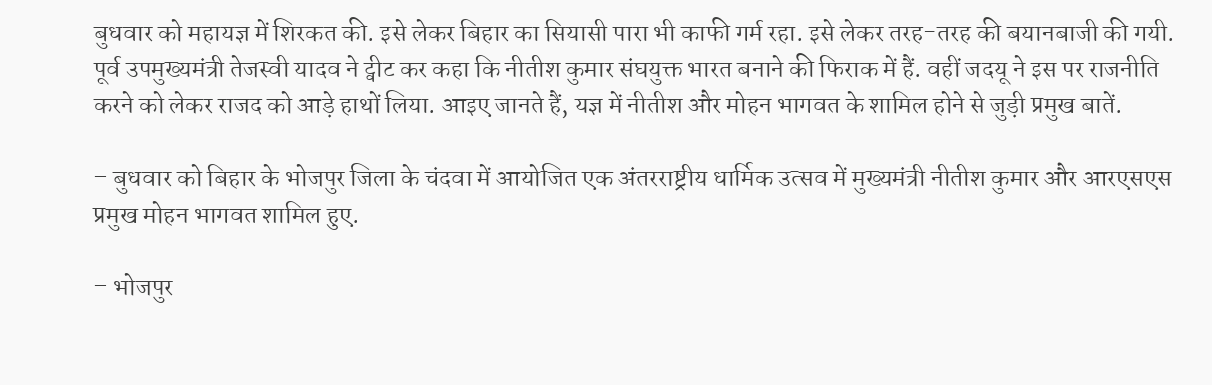बुधवार को महायज्ञ में शिरकत की. इसे लेकर बिहार का सियासी पारा भी काफी गर्म रहा. इसे लेकर तरह-तरह की बयानबाजी की गयी. पूर्व उपमुख्यमंत्री तेजस्वी यादव ने ट्वीट कर कहा कि नीतीश कुमार संघयुक्त भारत बनाने की फिराक में हैं. वहीं जदयू ने इस पर राजनीति करने को लेकर राजद को आड़े हाथों लिया. आइए जानते हैं, यज्ञ में नीतीश और मोहन भागवत के शामिल होने से जुड़ी प्रमुख बातें.

– बुधवार को बिहार के भोजपुर जिला के चंदवा में आयोजित एक अंतरराष्ट्रीय धार्मिक उत्सव में मुख्यमंत्री नीतीश कुमार और आरएसएस प्रमुख मोहन भागवत शामिल हुए.

– भोजपुर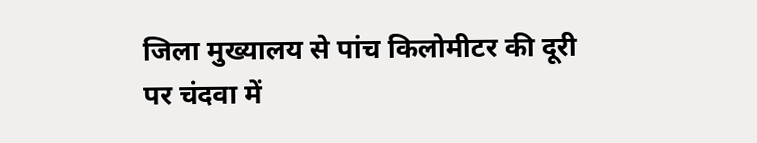जिला मुख्यालय से पांच किलोमीटर की दूरी पर चंदवा में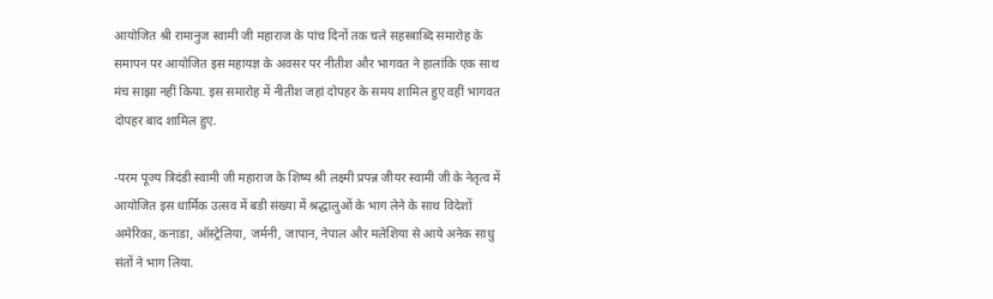आयोजित श्री रामानुज स्वामी जी महाराज के पांच दिनों तक चले सहस्त्राब्दि समारोह के समापन पर आयोजित इस महायज्ञ के अवसर पर नीतीश और भागवत ने हालांकि एक साथ मंच साझा नहीं किया. इस समारोह में नीतीश जहां दोपहर के समय शामिल हुए वहीं भागवत दोपहर बाद शामिल हुए.

-परम पूज्य त्रिदंडी स्वामी जी महाराज के शिष्य श्री लक्ष्मी प्रपन्न जीयर स्वामी जी के नेतृत्व में आयोजित इस धार्मिक उत्सव में बडी संख्या में श्रद्धालुओं के भाग लेने के साथ विदेशों अमेरिका, कनाडा, ऑस्ट्रेलिया, जर्मनी, जापान, नेपाल और मलेशिया से आये अनेक साधु संतों ने भाग लिया.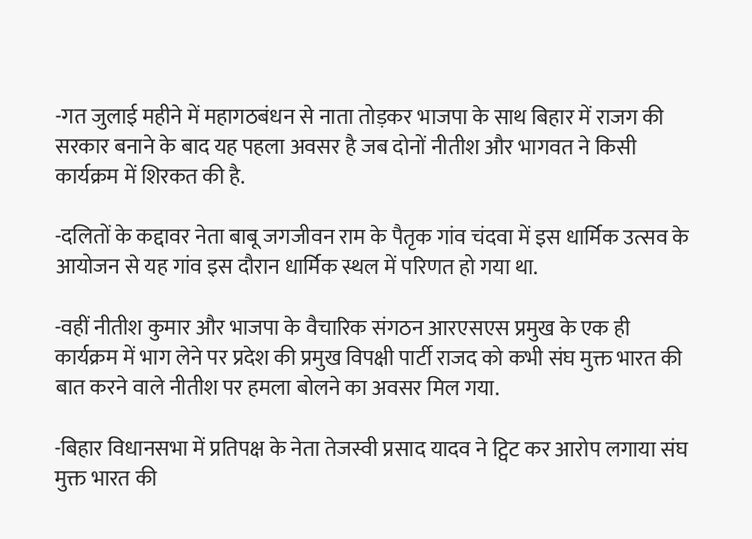-गत जुलाई महीने में महागठबंधन से नाता तोड़कर भाजपा के साथ बिहार में राजग की सरकार बनाने के बाद यह पहला अवसर है जब दोनों नीतीश और भागवत ने किसी कार्यक्रम में शिरकत की है.

-दलितों के कद्दावर नेता बाबू जगजीवन राम के पैतृक गांव चंदवा में इस धार्मिक उत्सव के आयोजन से यह गांव इस दौरान धार्मिक स्थल में परिणत हो गया था.

-वहीं नीतीश कुमार और भाजपा के वैचारिक संगठन आरएसएस प्रमुख के एक ही कार्यक्रम में भाग लेने पर प्रदेश की प्रमुख विपक्षी पार्टी राजद को कभी संघ मुक्त भारत की बात करने वाले नीतीश पर हमला बोलने का अवसर मिल गया.

-बिहार विधानसभा में प्रतिपक्ष के नेता तेजस्वी प्रसाद यादव ने ट्विट कर आरोप लगाया संघ मुक्त भारत की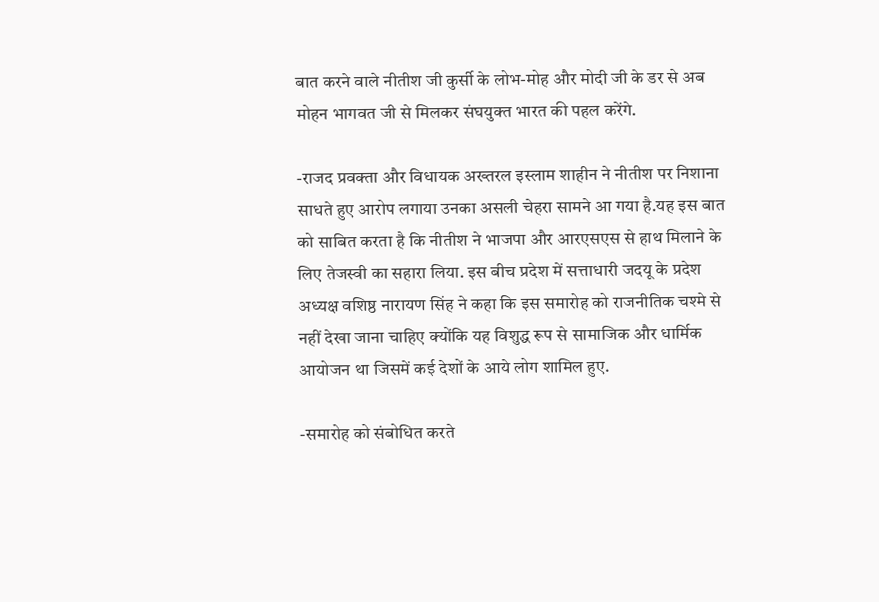बात करने वाले नीतीश जी कुर्सी के लोभ-मोह और मोदी जी के डर से अब मोहन भागवत जी से मिलकर संघयुक्त भारत की पहल करेंगे.

-राजद प्रवक्ता और विधायक अख्तरल इस्लाम शाहीन ने नीतीश पर निशाना साधते हुए आरोप लगाया उनका असली चेहरा सामने आ गया है.यह इस बात को साबित करता है कि नीतीश ने भाजपा और आरएसएस से हाथ मिलाने के लिए तेजस्वी का सहारा लिया. इस बीच प्रदेश में सत्ताधारी जदयू के प्रदेश अध्यक्ष वशिष्ठ नारायण सिंह ने कहा कि इस समारोह को राजनीतिक चश्मे से नहीं देखा जाना चाहिए क्योंकि यह विशुद्ध रूप से सामाजिक और धार्मिक आयोजन था जिसमें कई देशों के आये लोग शामिल हुए.

-समारोह को संबोधित करते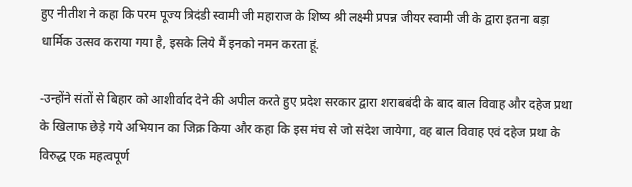हुए नीतीश ने कहा कि परम पूज्य त्रिदंडी स्वामी जी महाराज के शिष्य श्री लक्ष्मी प्रपन्न जीयर स्वामी जी के द्वारा इतना बड़ा धार्मिक उत्सव कराया गया है, इसके लिये मैं इनको नमन करता हूं.

-उन्होंने संतों से बिहार को आशीर्वाद देने की अपील करते हुए प्रदेश सरकार द्वारा शराबबंदी के बाद बाल विवाह और दहेज प्रथा के खिलाफ छेड़े गये अभियान का जिक्र किया और कहा कि इस मंच से जो संदेश जायेगा, वह बाल विवाह एवं दहेज प्रथा के विरुद्ध एक महत्वपूर्ण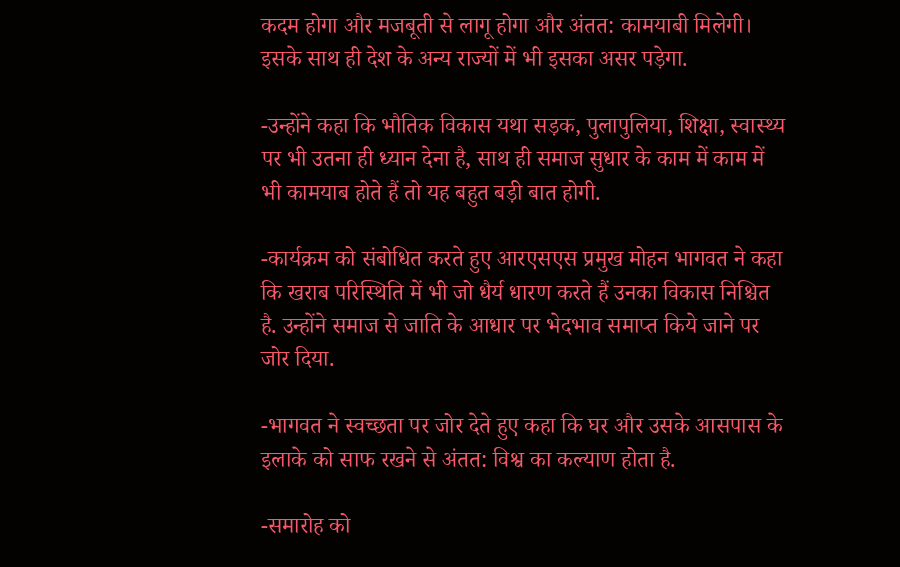कदम होगा और मजबूती से लागू होगा और अंतत: कामयाबी मिलेगी। इसके साथ ही देश के अन्य राज्यों में भी इसका असर पड़ेगा.

-उन्होंने कहा कि भौतिक विकास यथा सड़क, पुलापुलिया, शिक्षा, स्वास्थ्य पर भी उतना ही ध्यान देना है, साथ ही समाज सुधार के काम में काम में भी कामयाब होते हैं तो यह बहुत बड़ी बात होगी.

-कार्यक्रम को संबोधित करते हुए आरएसएस प्रमुख मोहन भागवत ने कहा कि खराब परिस्थिति में भी जो धैर्य धारण करते हैं उनका विकास निश्चित है. उन्होंने समाज से जाति के आधार पर भेदभाव समाप्त किये जाने पर जोर दिया.

-भागवत ने स्वच्छता पर जोर देते हुए कहा कि घर और उसके आसपास के इलाके को साफ रखने से अंतत: विश्व का कल्याण होता है.

-समारोह को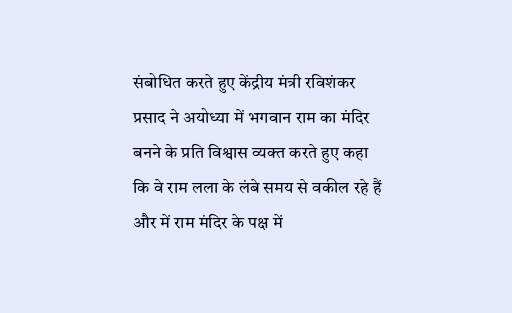संबोधित करते हुए केंद्रीय मंत्री रविशंकर प्रसाद ने अयोध्या में भगवान राम का मंदिर बनने के प्रति विश्वास व्यक्त करते हुए कहा कि वे राम लला के लंबे समय से वकील रहे हैं और में राम मंदिर के पक्ष में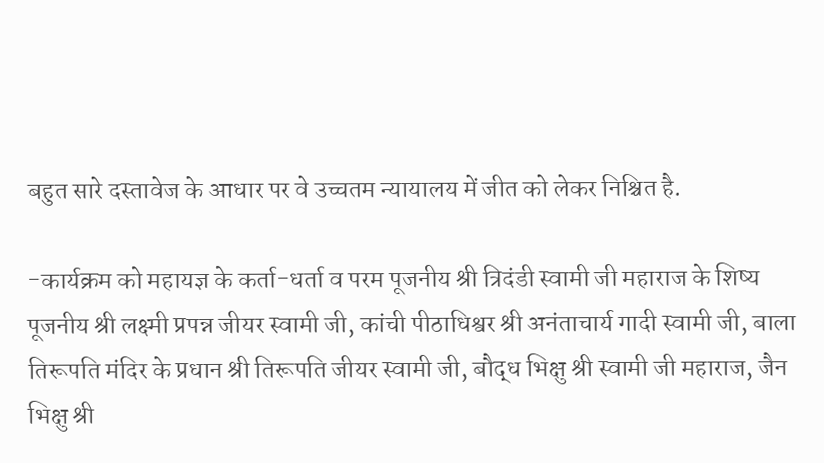बहुत सारे दस्तावेज के आधार पर वे उच्चतम न्यायालय में जीत को लेकर निश्चित है.

-कार्यक्रम को महायज्ञ के कर्ता-धर्ता व परम पूजनीय श्री त्रिदंडी स्वामी जी महाराज के शिष्य पूजनीय श्री लक्ष्मी प्रपन्न जीयर स्वामी जी, कांची पीठाधिश्वर श्री अनंताचार्य गादी स्वामी जी, बाला तिरूपति मंदिर के प्रधान श्री तिरूपति जीयर स्वामी जी, बौद्ध भिक्षु श्री स्वामी जी महाराज, जैन भिक्षु श्री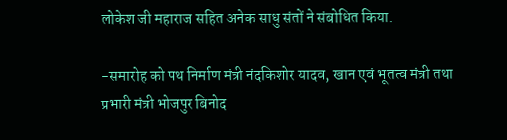लोकेश जी महाराज सहित अनेक साधु संतों ने संबोधित किया.

-समारोह को पथ निर्माण मंत्री नंदकिशोर यादव, खान एवं भूतत्व मंत्री तथा प्रभारी मंत्री भोजपुर बिनोद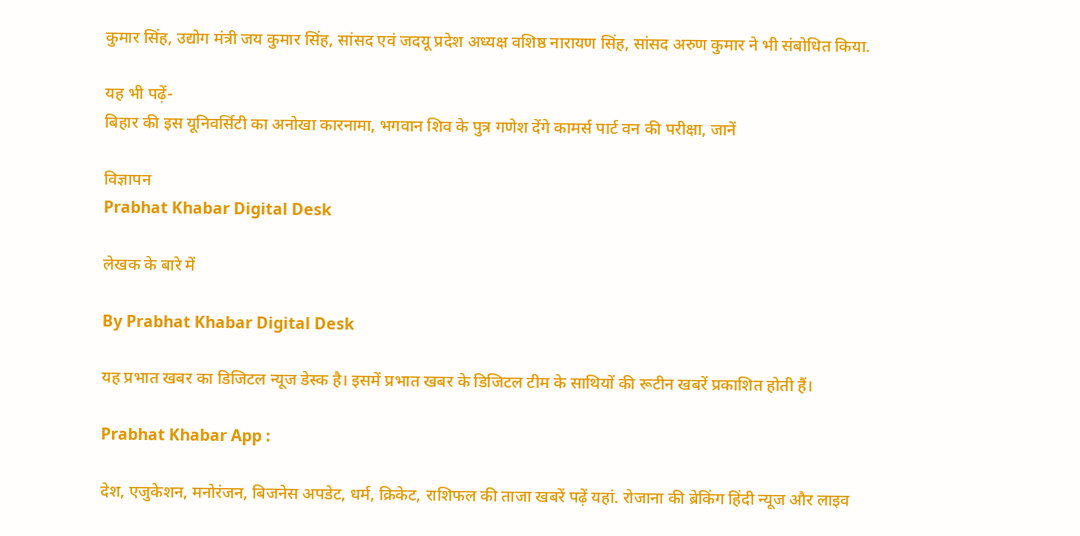कुमार सिंह, उद्योग मंत्री जय कुमार सिंह, सांसद एवं जदयू प्रदेश अध्यक्ष वशिष्ठ नारायण सिंह, सांसद अरुण कुमार ने भी संबोधित किया.

यह भी पढ़ें-
बिहार की इस यूनिवर्सिटी का अनोखा कारनामा, भगवान शिव के पुत्र गणेश देंगे कामर्स पार्ट वन की परीक्षा, जानें

विज्ञापन
Prabhat Khabar Digital Desk

लेखक के बारे में

By Prabhat Khabar Digital Desk

यह प्रभात खबर का डिजिटल न्यूज डेस्क है। इसमें प्रभात खबर के डिजिटल टीम के साथियों की रूटीन खबरें प्रकाशित होती हैं।

Prabhat Khabar App :

देश, एजुकेशन, मनोरंजन, बिजनेस अपडेट, धर्म, क्रिकेट, राशिफल की ताजा खबरें पढ़ें यहां. रोजाना की ब्रेकिंग हिंदी न्यूज और लाइव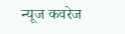न्यूज कवरेज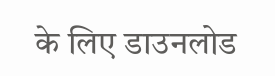के लिए डाउनलोड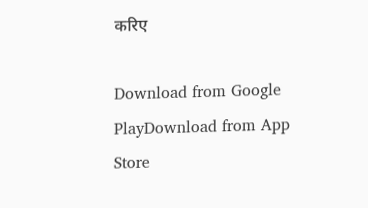करिए

Download from Google PlayDownload from App Store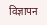विज्ञापन